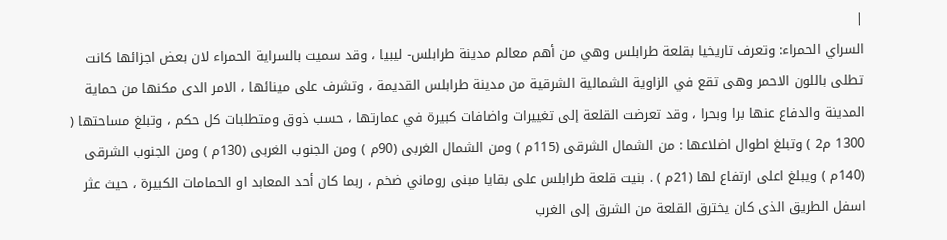|
السراي الحمراء: وتعرف تاريخيا بقلعة طرابلس وهي من أهم معالم مدينة طرابلس- ليبيا ، وقد سميت بالسراية الحمراء لان بعض اجزائها كانت تطلى باللون الاحمر وهى تقع في الزاوية الشمالية الشرقية من مدينة طرابلس القديمة ، وتشرف على مينائها ، الامر الدى مكنها من حماية المدينة والدفاع عنها برا وبحرا ، وقد تعرضت القلعة إلى تغييرات واضافات كبيرة في عمارتها ، حسب ذوق ومتطلبات كل حكم ، وتبلغ مساحتها ( 1300 م2 ) وتبلغ اطوال اضلاعها : من الشمال الشرقى (115م ) ومن الشمال الغربى (90م ) ومن الجنوب الغربى (130م ) ومن الجنوب الشرقى (140م ) ويبلغ اعلى ارتفاع لها (21م ) . بنيت قلعة طرابلس على بقايا مبنى روماني ضخم ، ربما كان أحد المعابد او الحمامات الكبيرة ، حيث عثر اسفل الطريق الذى كان يخترق القلعة من الشرق إلى الغرب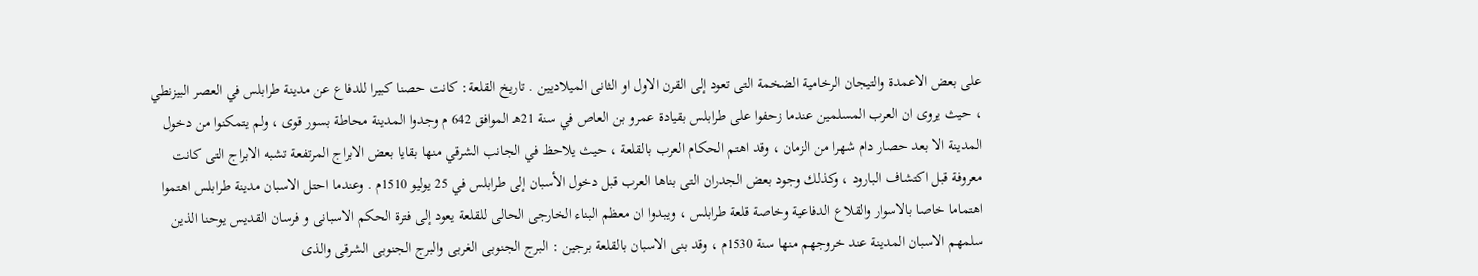على بعض الاعمدة والتيجان الرخامية الضخمة التى تعود إلى القرن الاول او الثانى الميلاديين . تاريخ القلعة: كانت حصنا كبيرا للدفاع عن مدينة طرابلس في العصر البيزنطي ، حيث يروى ان العرب المسلمين عندما زحفوا على طرابلس بقيادة عمرو بن العاص في سنة 21هـ الموافق 642 م وجدوا المدينة محاطة بسور قوى ، ولم يتمكنوا من دخول المدينة الا بعد حصار دام شهرا من الزمان ، وقد اهتم الحكام العرب بالقلعة ، حيث يلاحظ في الجانب الشرقي منها بقايا بعض الابراج المرتفعة تشبه الابراج التى كانت معروفة قبل اكتشاف البارود ، وكذلك وجود بعض الجدران التى بناها العرب قبل دخول الأسبان إلى طرابلس في 25 يوليو 1510م . وعندما احتل الاسبان مدينة طرابلس اهتموا اهتماما خاصا بالاسوار والقلاع الدفاعية وخاصة قلعة طرابلس ، ويبدوا ان معظم البناء الخارجى الحالى للقلعة يعود إلى فترة الحكم الاسبانى و فرسان القديس يوحنا الذين سلمهم الاسبان المدينة عند خروجهم منها سنة 1530م ، وقد بنى الاسبان بالقلعة برجين : البرج الجنوبى الغربى والبرج الجنوبى الشرقى والذى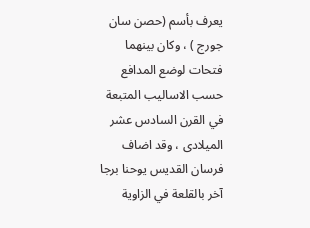يعرف بأسم (حصن سان جورج ) ، وكان بينهما فتحات لوضع المدافع حسب الاساليب المتبعة في القرن السادس عشر الميلادى ، وقد اضاف فرسان القديس يوحنا برجا آخر بالقلعة في الزاوية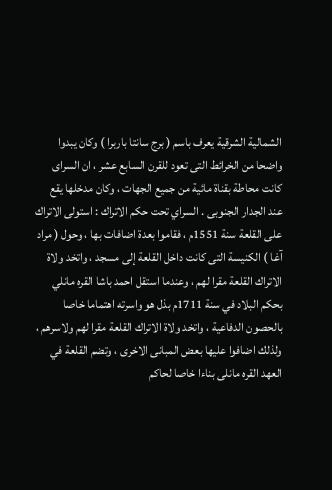الشمالية الشرقية يعرف باسم ( برج سانتا باربرا ) وكان يبدوا واضحا من الخرائط التى تعود للقرن السابع عشر ، ان السراى كانت محاطة بقناة مائية من جميع الجهات ، وكان مدخلها يقع عند الجدار الجنوبى . السراي تحت حكم الاتراك : استولى الاتراك على القلعة سنة 1551م ، فقاموا بعدة اضافات بها ، وحول ( مراد آغا ) الكنيسة التى كانت داخل القلعة إلى مسجد ، واتخد ولاة الاتراك القلعة مقرا لهم ، وعندما استقل احمد باشا القره مانلي بحكم البلاد في سنة 1711م بذل هو واسرته اهتماما خاصا بالحصون الدفاعية ، واتخد ولاة الاتراك القلعة مقرا لهم ولاسرهم ، ولذلك اضافوا عليها بعض المبانى الاخرى ، وتضم القلعة في العهد القره مانلى بناءا خاصا لحاكم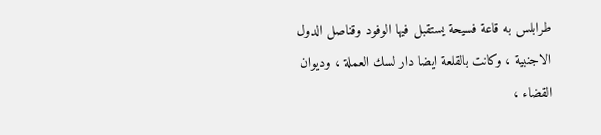طرابلس به قاعة فسيحة يستقبل فيها الوفود وقناصل الدول الاجنبية ، وكانت بالقلعة ايضا دار لسك العملة ، وديوان القضاء ،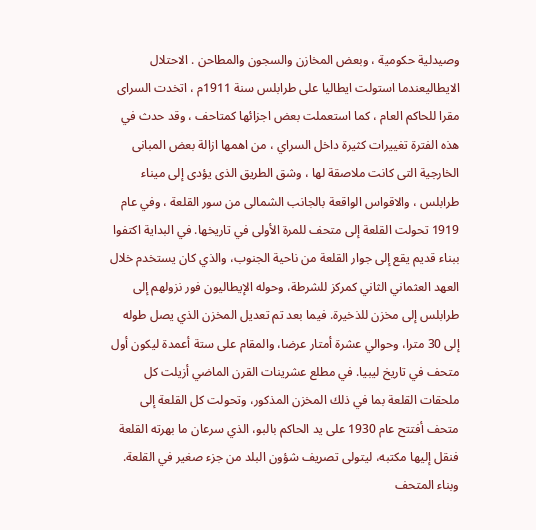وصيدلية حكومية ، وبعض المخازن والسجون والمطاحن . الاحتلال الايطاليعندما استولت ايطاليا على طرابلس سنة 1911م ، اتخدت السراى مقرا للحاكم العام ، كما استعملت بعض اجزائها كمتاحف ، وقد حدث في هذه الفترة تغييرات كثيرة داخل السراي ، من اهمها ازالة بعض المبانى الخارجية التى كانت ملاصقة لها ، وشق الطريق الذى يؤدى إلى ميناء طرابلس ، والاقواس الواقعة بالجانب الشمالى من سور القلعة ، وفي عام 1919 تحولت القلعة إلى متحف للمرة الأولى في تاريخها. في البداية اكتفوا ببناء قديم يقع إلى جوار القلعة من ناحية الجنوب، والذي كان يستخدم خلال العهد العثماني الثاني كمركز للشرطة، وحوله الإيطاليون فور نزولهم إلى طرابلس إلى مخزن للذخيرة. فيما بعد تم تعديل المخزن الذي يصل طوله إلى 30 مترا، وحوالي عشرة أمتار عرضا، والمقام على ستة أعمدة ليكون أول متحف في تاريخ ليبيا. في مطلع عشرينات القرن الماضي أزيلت كل ملحقات القلعة بما في ذلك المخزن المذكور، وتحولت كل القلعة إلى متحف أفتتح عام 1930 على يد الحاكم بالبو، الذي سرعان ما بهرته القلعة فنقل إليها مكتبه، ليتولى تصريف شؤون البلد من جزء صغير في القلعة. وبناء المتحف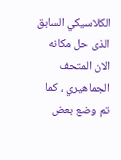الكلاسيكي السابق الذى حل مكانه الان المتحف الجماهيري ، كما تم وضع بعض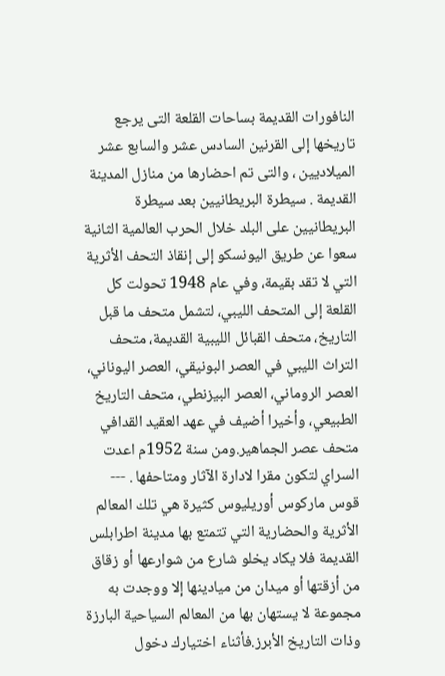النافورات القديمة بساحات القلعة التى يرجع تاريخها إلى القرنين السادس عشر والسابع عشر الميلاديين ، والتى تم احضارها من منازل المدينة القديمة . سيطرة البريطانيين بعد سيطرة البريطانيين على البلد خلال الحرب العالمية الثانية سعوا عن طريق اليونسكو إلى إنقاذ التحف الأثرية التي لا تقد بقيمة، وفي عام 1948 تحولت كل القلعة إلى المتحف الليبي، لتشمل متحف ما قبل التاريخ، متحف القبائل الليبية القديمة، متحف التراث الليبي في العصر البونيقي، العصر اليوناني، العصر الروماني، العصر البيزنطي، متحف التاريخ الطبيعي، وأخيرا أضيف في عهد العقيد القدافي متحف عصر الجماهير.ومن سنة 1952م اعدت السراي لتكون مقرا لادارة الآثار ومتاحفها . --- قوس ماركوس أوريليوس كثيرة هي تلك المعالم الأثرية والحضارية التي تتمتع بها مدينة اطرابلس القديمة فلا يكاد يخلو شارع من شوارعها أو زقاق من أزقتها أو ميدان من ميادينها إلا ووجدت به مجموعة لا يستهان بها من المعالم السياحية البارزة وذات التاريخ الأبرز.فأثناء اختيارك دخول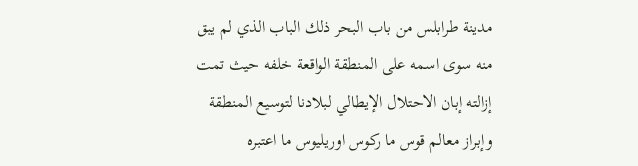مدينة طرابلس من باب البحر ذلك الباب الذي لم يبق منه سوى اسمه على المنطقة الواقعة خلفه حيث تمت إزالته إبان الاحتلال الإيطالي لبلادنا لتوسيع المنطقة وإبراز معالم قوس ما ركوس اوريليوس ما اعتبره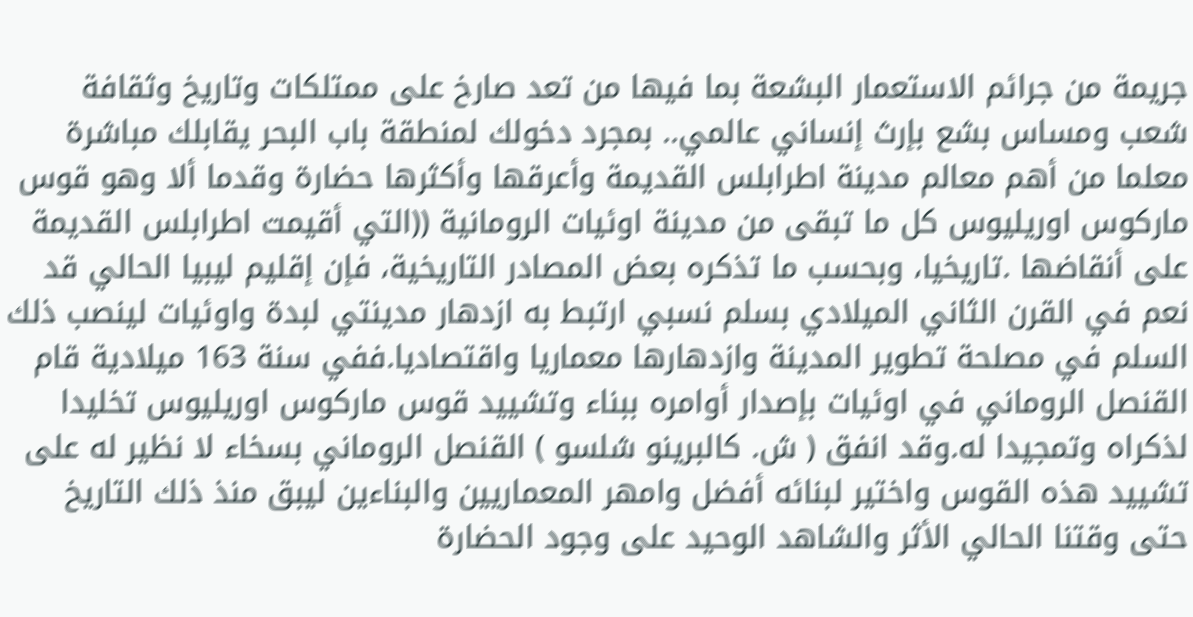جريمة من جرائم الاستعمار البشعة بما فيها من تعد صارخ على ممتلكات وتاريخ وثقافة شعب ومساس بشع بإرث إنساني عالمي.. بمجرد دخولك لمنطقة باب البحر يقابلك مباشرة معلما من أهم معالم مدينة اطرابلس القديمة وأعرقها وأكثرها حضارة وقدما ألا وهو قوس ماركوس اوريليوس كل ما تبقى من مدينة اوئيات الرومانية ((التي أقيمت اطرابلس القديمة على أنقاضها .تاريخيا، وبحسب ما تذكره بعض المصادر التاريخية، فإن إقليم ليبيا الحالي قد نعم في القرن الثاني الميلادي بسلم نسبي ارتبط به ازدهار مدينتي لبدة واوئيات لينصب ذلك السلم في مصلحة تطوير المدينة وازدهارها معماريا واقتصاديا.ففي سنة 163 ميلادية قام القنصل الروماني في اوئيات بإصدار أوامره ببناء وتشييد قوس ماركوس اوريليوس تخليدا لذكراه وتمجيدا له.وقد انفق ( ش. كالبرينو شلسو ) القنصل الروماني بسخاء لا نظير له على تشييد هذه القوس واختير لبنائه أفضل وامهر المعماريين والبناءين ليبق منذ ذلك التاريخ حتى وقتنا الحالي الأثر والشاهد الوحيد على وجود الحضارة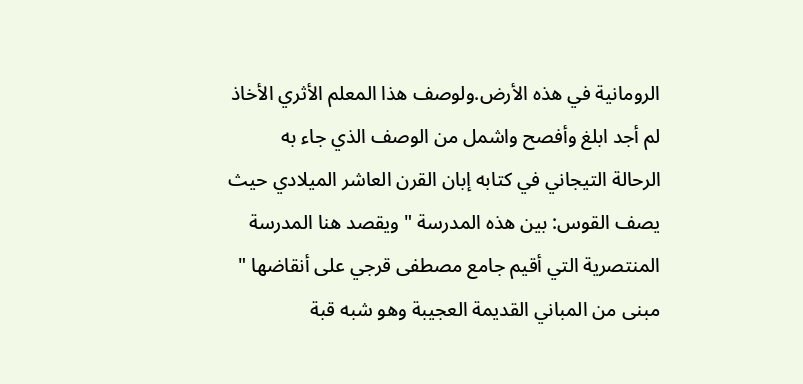الرومانية في هذه الأرض.ولوصف هذا المعلم الأثري الأخاذ لم أجد ابلغ وأفصح واشمل من الوصف الذي جاء به الرحالة التيجاني في كتابه إبان القرن العاشر الميلادي حيث يصف القوس: بين هذه المدرسة " ويقصد هنا المدرسة المنتصرية التي أقيم جامع مصطفى قرجي على أنقاضها " مبنى من المباني القديمة العجيبة وهو شبه قبة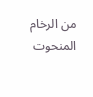من الرخام المنحوت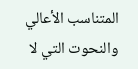المتناسب الأعالي والنحوت التي لا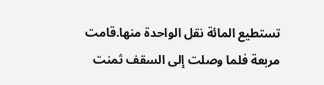تستطيع المائة نقل الواحدة منها.قامت مربعة فلما وصلت إلى السقف ثمنت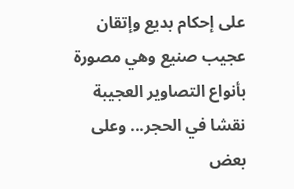على إحكام بديع وإتقان عجيب صنيع وهي مصورة بأنواع التصاوير العجيبة نقشا في الحجر... وعلى بعض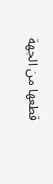قطعها من الجهة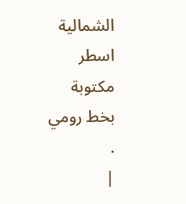الشمالية اسطر مكتوبة بخط رومي .
|